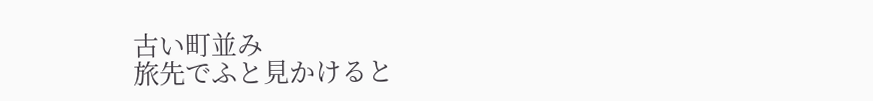古い町並み
旅先でふと見かけると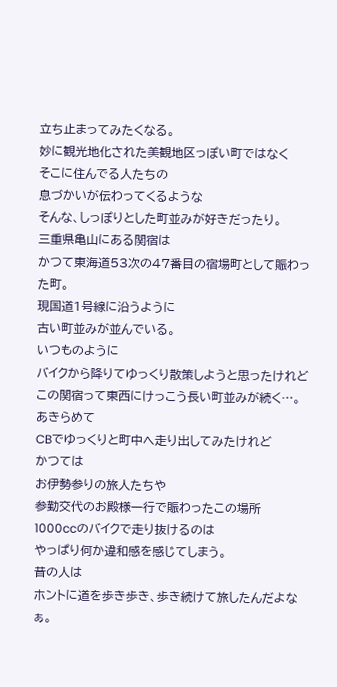立ち止まってみたくなる。
妙に観光地化された美観地区っぽい町ではなく
そこに住んでる人たちの
息づかいが伝わってくるような
そんな、しっぽりとした町並みが好きだったり。
三重県亀山にある関宿は
かつて東海道53次の47番目の宿場町として賑わった町。
現国道1号線に沿うように
古い町並みが並んでいる。
いつものように
バイクから降りてゆっくり散策しようと思ったけれど
この関宿って東西にけっこう長い町並みが続く…。
あきらめて
CBでゆっくりと町中へ走り出してみたけれど
かつては
お伊勢参りの旅人たちや
参勤交代のお殿様一行で賑わったこの場所
1000ccのバイクで走り抜けるのは
やっぱり何か違和感を感じてしまう。
昔の人は
ホントに道を歩き歩き、歩き続けて旅したんだよなぁ。